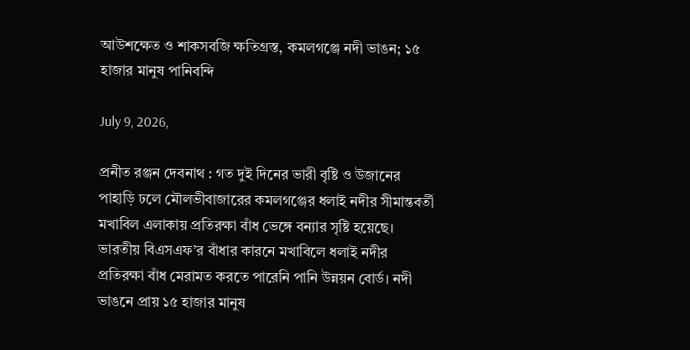আউশক্ষেত ও শাকসবজি ক্ষতিগ্রস্ত, কমলগঞ্জে নদী ভাঙন; ১৫ হাজার মানুষ পানিবন্দি

July 9, 2026,

প্রনীত রঞ্জন দেবনাথ : গত দুই দিনের ভারী বৃষ্টি ও উজানের পাহাড়ি ঢলে মৌলভীবাজারের কমলগঞ্জের ধলাই নদীর সীমান্তবর্তী মখাবিল এলাকায় প্রতিরক্ষা বাঁধ ভেঙ্গে বন্যার সৃষ্টি হয়েছে। ভারতীয় বিএসএফ’র বাঁধার কারনে মখাবিলে ধলাই নদীর প্রতিরক্ষা বাঁধ মেরামত করতে পারেনি পানি উন্নয়ন বোর্ড। নদী ভাঙনে প্রায় ১৫ হাজার মানুষ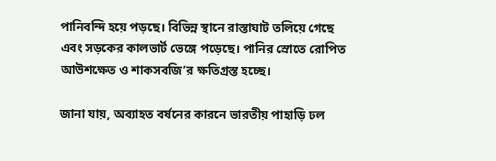পানিবন্দি হয়ে পড়ছে। বিভিন্ন স্থানে রাস্তাঘাট তলিয়ে গেছে এবং সড়কের কালভার্ট ভেঙ্গে পড়েছে। পানির স্রোতে রোপিত আউশক্ষেত ও শাকসবজি’র ক্ষতিগ্রস্ত হচ্ছে।

জানা যায়, অব্যাহত বর্ষনের কারনে ভারতীয় পাহাড়ি ঢল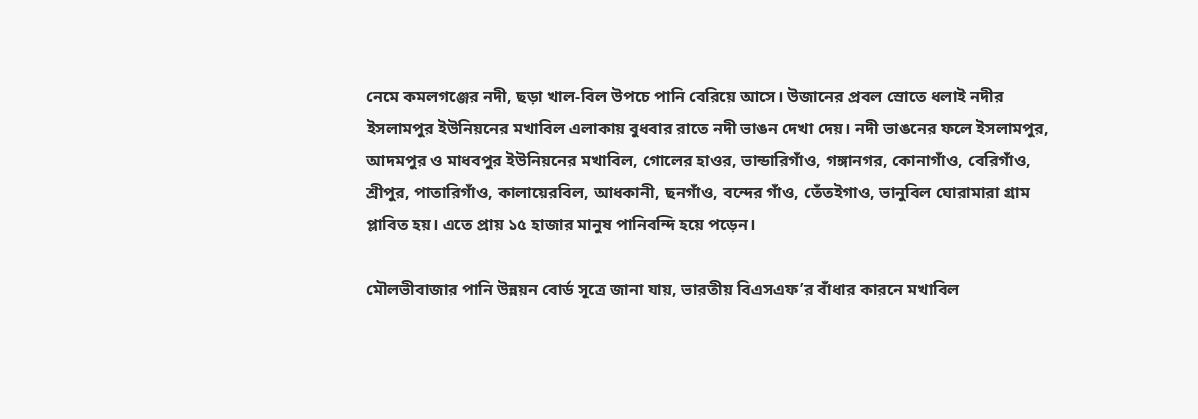নেমে কমলগঞ্জের নদী, ছড়া খাল-বিল উপচে পানি বেরিয়ে আসে। উজানের প্রবল স্রোতে ধলাই নদীর ইসলামপুর ইউনিয়নের মখাবিল এলাকায় বুধবার রাতে নদী ভাঙন দেখা দেয়। নদী ভাঙনের ফলে ইসলামপুর, আদমপুর ও মাধবপুর ইউনিয়নের মখাবিল, গোলের হাওর, ভান্ডারিগাঁও, গঙ্গানগর, কোনাগাঁও, বেরিগাঁও, শ্রীপুর, পাতারিগাঁও, কালায়েরবিল, আধকানী, ছনগাঁও, বন্দের গাঁও, তেঁতইগাও, ভানুবিল ঘোরামারা গ্রাম প্লাবিত হয়। এতে প্রায় ১৫ হাজার মানুষ পানিবন্দি হয়ে পড়েন।

মৌলভীবাজার পানি উন্নয়ন বোর্ড সূত্রে জানা যায়, ভারতীয় বিএসএফ’র বাঁধার কারনে মখাবিল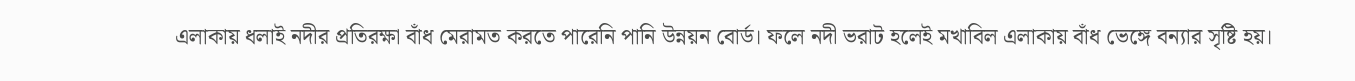এলাকায় ধলাই নদীর প্রতিরক্ষা বাঁধ মেরামত করতে পারেনি পানি উন্নয়ন বোর্ড। ফলে নদী ভরাট হলেই মখাবিল এলাকায় বাঁধ ভেঙ্গে বন্যার সৃষ্টি হয়।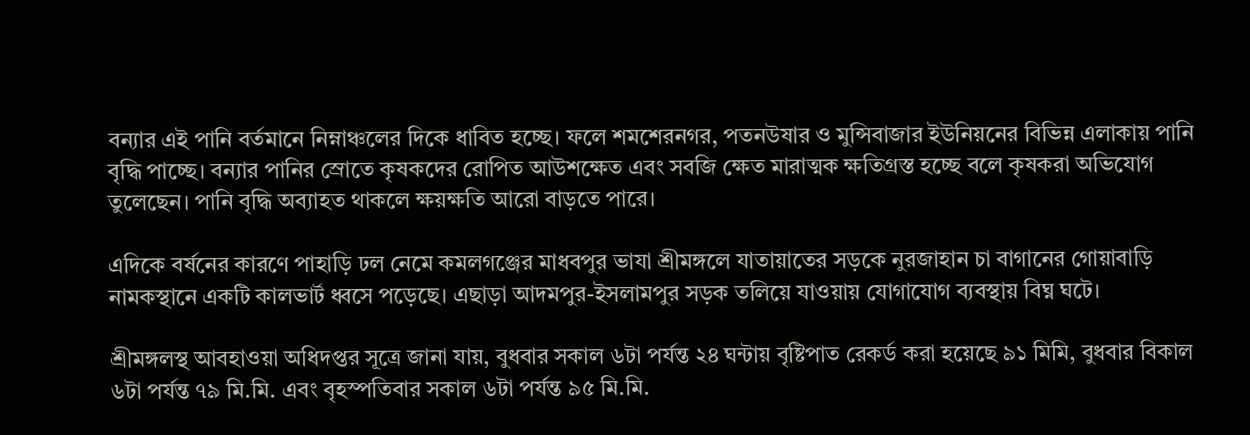বন্যার এই পানি বর্তমানে নিম্নাঞ্চলের দিকে ধাবিত হচ্ছে। ফলে শমশেরনগর, পতনউষার ও মুন্সিবাজার ইউনিয়নের বিভিন্ন এলাকায় পানি বৃদ্ধি পাচ্ছে। বন্যার পানির স্রোতে কৃষকদের রোপিত আউশক্ষেত এবং সবজি ক্ষেত মারাত্মক ক্ষতিগ্রস্ত হচ্ছে বলে কৃষকরা অভিযোগ তুলেছেন। পানি বৃদ্ধি অব্যাহত থাকলে ক্ষয়ক্ষতি আরো বাড়তে পারে।

এদিকে বর্ষনের কারণে পাহাড়ি ঢল নেমে কমলগঞ্জের মাধবপুর ভাযা শ্রীমঙ্গলে যাতায়াতের সড়কে নুরজাহান চা বাগানের গোয়াবাড়ি নামকস্থানে একটি কালভার্ট ধ্বসে পড়েছে। এছাড়া আদমপুর-ইসলামপুর সড়ক তলিয়ে যাওয়ায় যোগাযোগ ব্যবস্থায় বিঘ্ন ঘটে।

শ্রীমঙ্গলস্থ আবহাওয়া অধিদপ্তর সূত্রে জানা যায়, বুধবার সকাল ৬টা পর্যন্ত ২৪ ঘন্টায় বৃষ্টিপাত রেকর্ড করা হয়েছে ৯১ মিমি, বুধবার বিকাল ৬টা পর্যন্ত ৭৯ মি.মি. এবং বৃহস্পতিবার সকাল ৬টা পর্যন্ত ৯৫ মি.মি.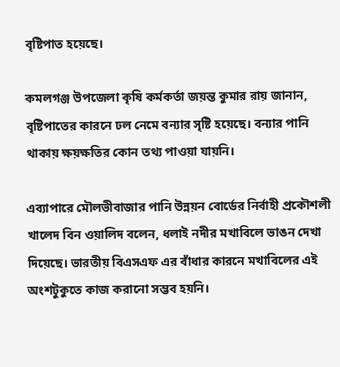বৃষ্টিপাত হয়েছে।

কমলগঞ্জ উপজেলা কৃষি কর্মকর্তা জয়ন্ত কুমার রায় জানান, বৃষ্টিপাতের কারনে ঢল নেমে বন্যার সৃষ্টি হয়েছে। বন্যার পানি থাকায় ক্ষয়ক্ষতির কোন তথ্য পাওয়া যায়নি।

এব্যাপারে মৌলভীবাজার পানি উন্নয়ন বোর্ডের নির্বাহী প্রকৌশলী খালেদ বিন ওয়ালিদ বলেন, ধলাই নদীর মখাবিলে ভাঙন দেখা দিয়েছে। ভারতীয় বিএসএফ এর বাঁধার কারনে মখাবিলের এই অংশটুকুতে কাজ করানো সম্ভব হয়নি।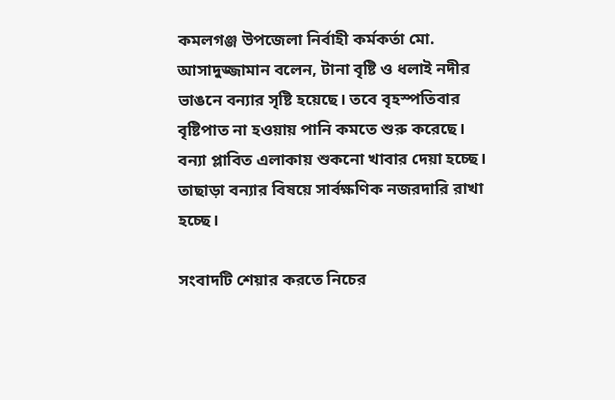কমলগঞ্জ উপজেলা নির্বাহী কর্মকর্তা মো. আসাদুজ্জামান বলেন, টানা বৃষ্টি ও ধলাই নদীর ভাঙনে বন্যার সৃষ্টি হয়েছে। তবে বৃহস্পতিবার বৃষ্টিপাত না হওয়ায় পানি কমতে শুরু করেছে। বন্যা প্লাবিত এলাকায় শুকনো খাবার দেয়া হচ্ছে। তাছাড়া বন্যার বিষয়ে সার্বক্ষণিক নজরদারি রাখা হচ্ছে।

সংবাদটি শেয়ার করতে নিচের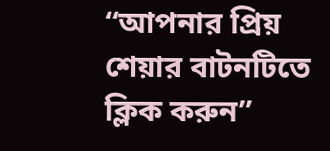“আপনার প্রিয় শেয়ার বাটনটিতে ক্লিক করুন”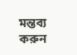মন্তব্য করুন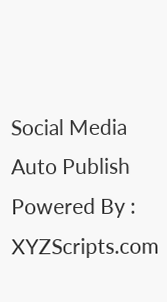Social Media Auto Publish Powered By : XYZScripts.com